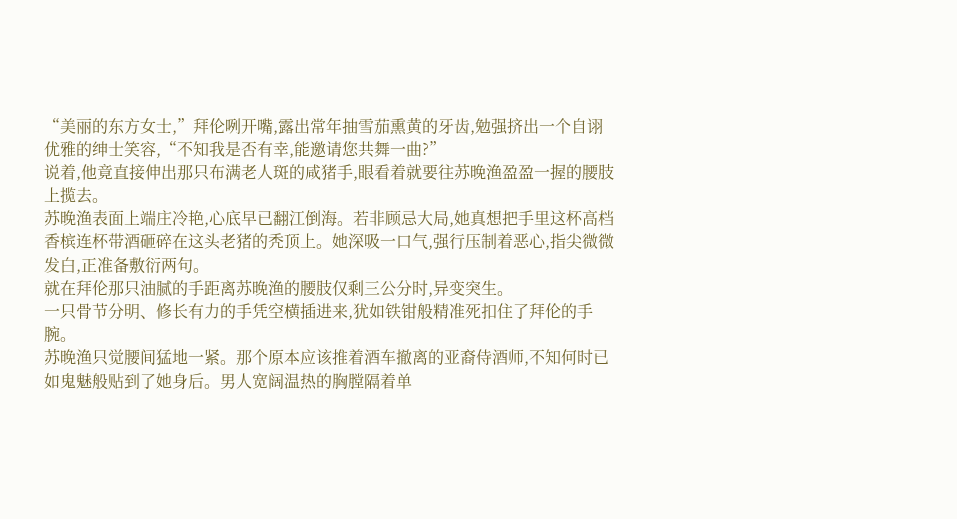“美丽的东方女士,”拜伦咧开嘴,露出常年抽雪茄熏黄的牙齿,勉强挤出一个自诩优雅的绅士笑容,“不知我是否有幸,能邀请您共舞一曲?”
说着,他竟直接伸出那只布满老人斑的咸猪手,眼看着就要往苏晚渔盈盈一握的腰肢上揽去。
苏晚渔表面上端庄冷艳,心底早已翻江倒海。若非顾忌大局,她真想把手里这杯高档香槟连杯带酒砸碎在这头老猪的秃顶上。她深吸一口气,强行压制着恶心,指尖微微发白,正准备敷衍两句。
就在拜伦那只油腻的手距离苏晚渔的腰肢仅剩三公分时,异变突生。
一只骨节分明、修长有力的手凭空横插进来,犹如铁钳般精准死扣住了拜伦的手腕。
苏晚渔只觉腰间猛地一紧。那个原本应该推着酒车撤离的亚裔侍酒师,不知何时已如鬼魅般贴到了她身后。男人宽阔温热的胸膛隔着单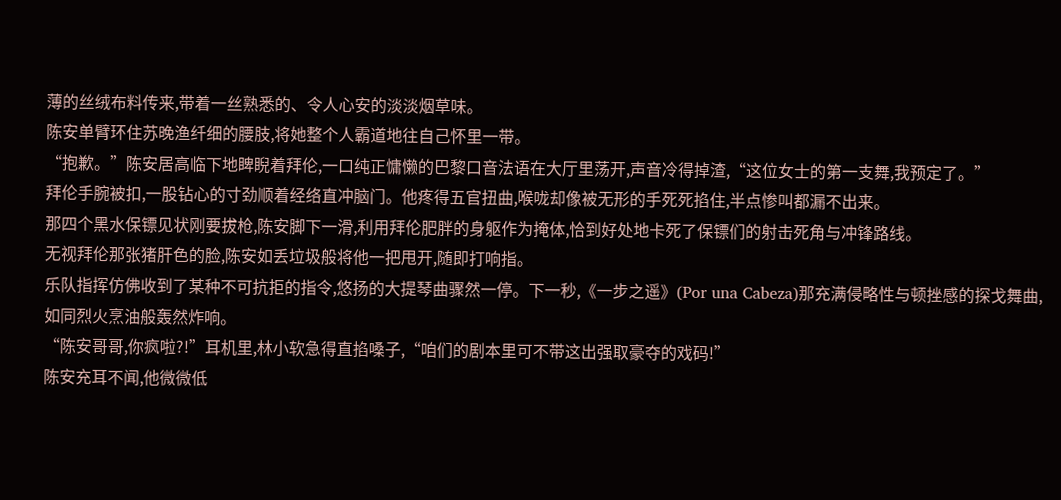薄的丝绒布料传来,带着一丝熟悉的、令人心安的淡淡烟草味。
陈安单臂环住苏晚渔纤细的腰肢,将她整个人霸道地往自己怀里一带。
“抱歉。”陈安居高临下地睥睨着拜伦,一口纯正慵懒的巴黎口音法语在大厅里荡开,声音冷得掉渣,“这位女士的第一支舞,我预定了。”
拜伦手腕被扣,一股钻心的寸劲顺着经络直冲脑门。他疼得五官扭曲,喉咙却像被无形的手死死掐住,半点惨叫都漏不出来。
那四个黑水保镖见状刚要拔枪,陈安脚下一滑,利用拜伦肥胖的身躯作为掩体,恰到好处地卡死了保镖们的射击死角与冲锋路线。
无视拜伦那张猪肝色的脸,陈安如丢垃圾般将他一把甩开,随即打响指。
乐队指挥仿佛收到了某种不可抗拒的指令,悠扬的大提琴曲骤然一停。下一秒,《一步之遥》(Por una Cabeza)那充满侵略性与顿挫感的探戈舞曲,如同烈火烹油般轰然炸响。
“陈安哥哥,你疯啦?!”耳机里,林小软急得直掐嗓子,“咱们的剧本里可不带这出强取豪夺的戏码!”
陈安充耳不闻,他微微低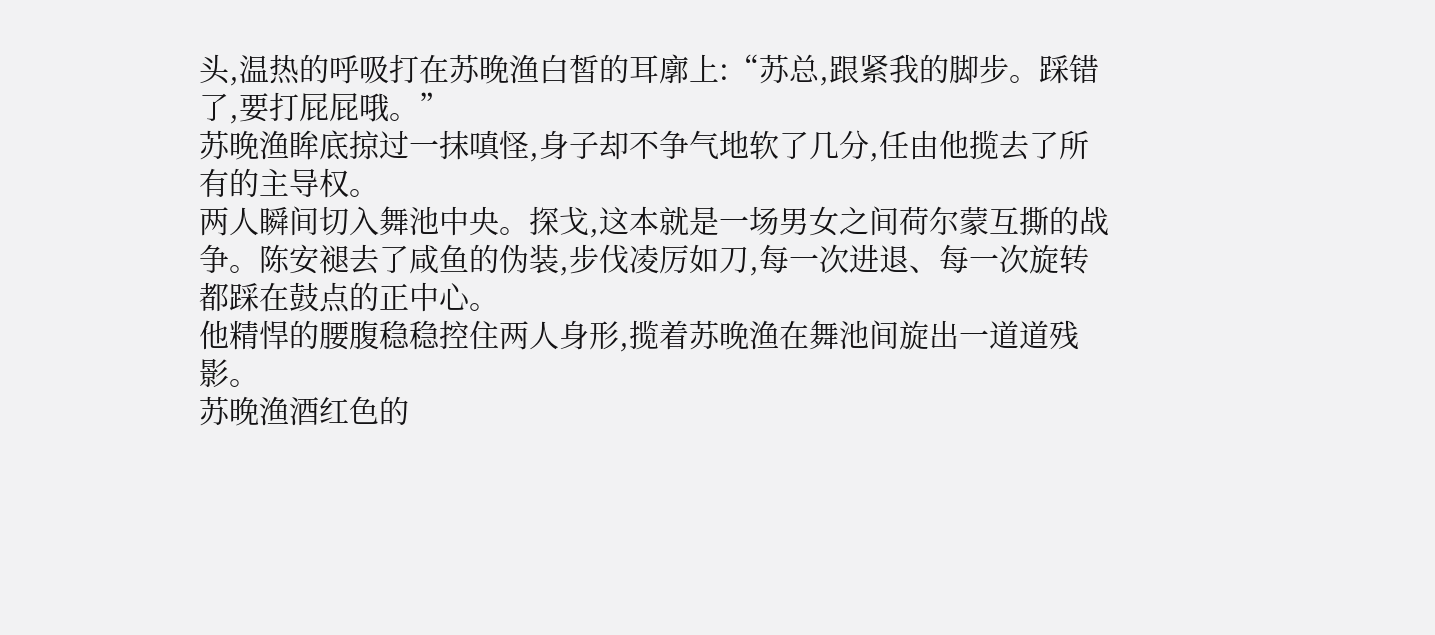头,温热的呼吸打在苏晚渔白皙的耳廓上:“苏总,跟紧我的脚步。踩错了,要打屁屁哦。”
苏晚渔眸底掠过一抹嗔怪,身子却不争气地软了几分,任由他揽去了所有的主导权。
两人瞬间切入舞池中央。探戈,这本就是一场男女之间荷尔蒙互撕的战争。陈安褪去了咸鱼的伪装,步伐凌厉如刀,每一次进退、每一次旋转都踩在鼓点的正中心。
他精悍的腰腹稳稳控住两人身形,揽着苏晚渔在舞池间旋出一道道残影。
苏晚渔酒红色的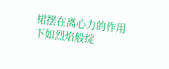裙摆在离心力的作用下如烈焰般绽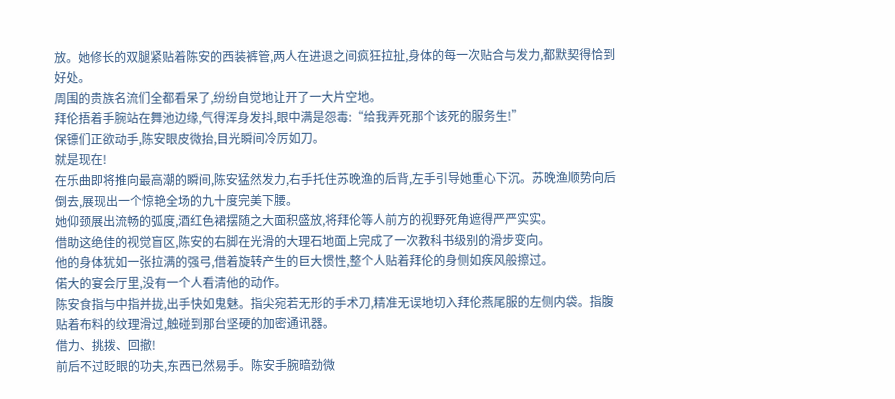放。她修长的双腿紧贴着陈安的西装裤管,两人在进退之间疯狂拉扯,身体的每一次贴合与发力,都默契得恰到好处。
周围的贵族名流们全都看呆了,纷纷自觉地让开了一大片空地。
拜伦捂着手腕站在舞池边缘,气得浑身发抖,眼中满是怨毒:“给我弄死那个该死的服务生!”
保镖们正欲动手,陈安眼皮微抬,目光瞬间冷厉如刀。
就是现在!
在乐曲即将推向最高潮的瞬间,陈安猛然发力,右手托住苏晚渔的后背,左手引导她重心下沉。苏晚渔顺势向后倒去,展现出一个惊艳全场的九十度完美下腰。
她仰颈展出流畅的弧度,酒红色裙摆随之大面积盛放,将拜伦等人前方的视野死角遮得严严实实。
借助这绝佳的视觉盲区,陈安的右脚在光滑的大理石地面上完成了一次教科书级别的滑步变向。
他的身体犹如一张拉满的强弓,借着旋转产生的巨大惯性,整个人贴着拜伦的身侧如疾风般擦过。
偌大的宴会厅里,没有一个人看清他的动作。
陈安食指与中指并拢,出手快如鬼魅。指尖宛若无形的手术刀,精准无误地切入拜伦燕尾服的左侧内袋。指腹贴着布料的纹理滑过,触碰到那台坚硬的加密通讯器。
借力、挑拨、回撤!
前后不过眨眼的功夫,东西已然易手。陈安手腕暗劲微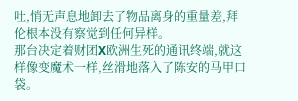吐,悄无声息地卸去了物品离身的重量差,拜伦根本没有察觉到任何异样。
那台决定着财团X欧洲生死的通讯终端,就这样像变魔术一样,丝滑地落入了陈安的马甲口袋。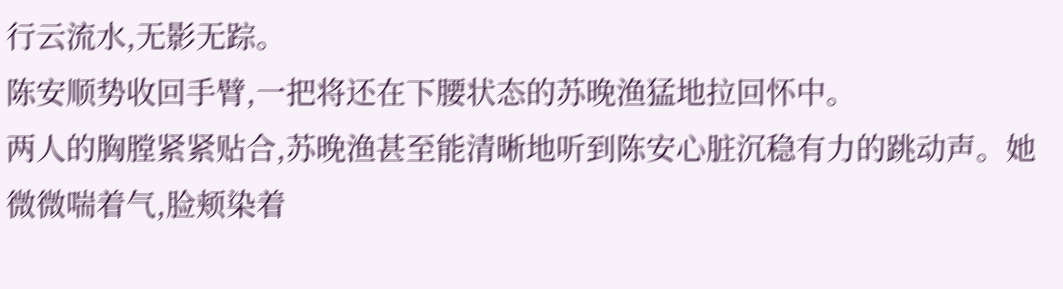行云流水,无影无踪。
陈安顺势收回手臂,一把将还在下腰状态的苏晚渔猛地拉回怀中。
两人的胸膛紧紧贴合,苏晚渔甚至能清晰地听到陈安心脏沉稳有力的跳动声。她微微喘着气,脸颊染着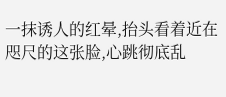一抹诱人的红晕,抬头看着近在咫尺的这张脸,心跳彻底乱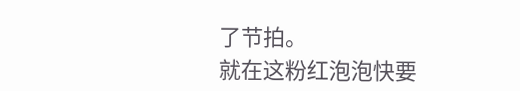了节拍。
就在这粉红泡泡快要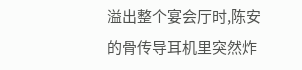溢出整个宴会厅时,陈安的骨传导耳机里突然炸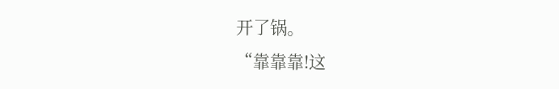开了锅。
“靠靠靠!这